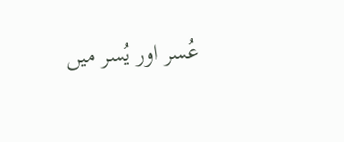عُسر اور یُسر میں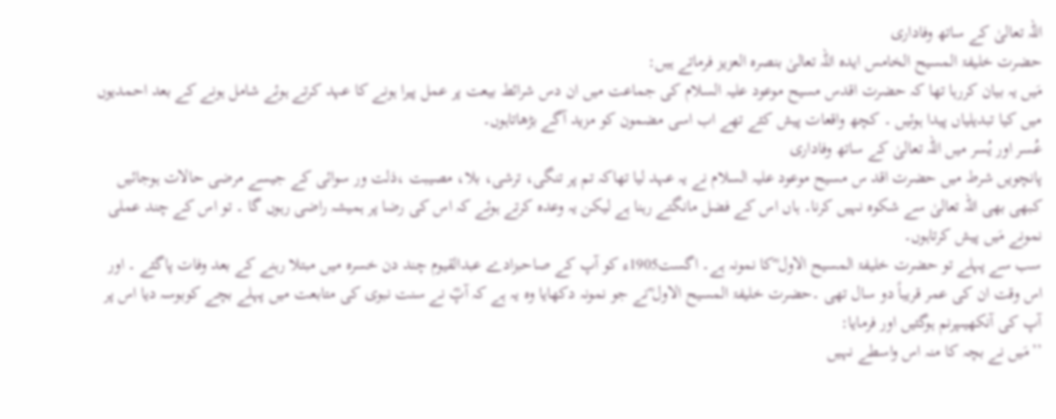اللہ تعالیٰ کے ساتھ وفاداری
حضرت خلیفۃ المسیح الخامس ایدہ اللہ تعالیٰ بنصرہ العزیز فرماتے ہیں:
مَیں یہ بیان کررہا تھا کہ حضرت اقدس مسیح موعود علیہ السلام کی جماعت میں ان دس شرائط بیعت پر عمل پیرا ہونے کا عہد کرتے ہوئے شامل ہونے کے بعد احمدیوں میں کیا تبدیلیاں پیدا ہوئیں ۔ کچھ واقعات پیش کئے تھے اب اسی مضمون کو مزید آگے بڑھاتاہوں۔
عُسر اور یُسر میں اللہ تعالیٰ کے ساتھ وفاداری
پانچویں شرط میں حضرت اقد س مسیح موعود علیہ السلام نے یہ عہد لیا تھاکہ تم پر تنگی، ترشی، بلا، مصیبت ،ذلت ور سوائی کے جیسے مرضی حالات ہوجائیں کبھی بھی اللہ تعالیٰ سے شکوہ نہیں کرنا۔ ہاں اس کے فضل مانگتے رہنا ہے لیکن یہ وعدہ کرتے ہوئے کہ اس کی رضا پر ہمیشہ راضی رہوں گا ۔ تو اس کے چند عملی نمونے مَیں پیش کرتاہوں۔
سب سے پہلے تو حضرت خلیفۃ المسیح الاول ؓکا نمونہ ہے۔ اگست1905ء کو آپ کے صاحبزادے عبدالقیوم چند دن خسرہ میں مبتلا رہنے کے بعد وفات پاگئے ۔ اور اس وقت ان کی عمر قریباً دو سال تھی ۔حضرت خلیفۃ المسیح الاول ؓنے جو نمونہ دکھایا وہ یہ ہے کہ آپؓ نے سنت نبوی کی متابعت میں پہلے بچے کوبوسہ دیا اس پر آپ کی آنکھیںپرنم ہوگئیں اور فرمایا:
’’مَیں نے بچہ کا منہ اس واسطے نہیں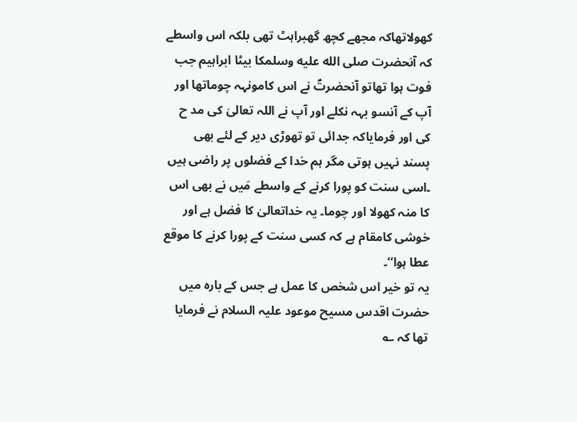کھولاتھاکہ مجھے کچھ گھبراہٹ تھی بلکہ اس واسطے کہ آنحضرت صلى الله عليه وسلمکا بیٹا ابراہیم جب فوت ہوا تھاتو آنحضرتؐ نے اس کامونہہ چوماتھا اور آپ کے آنسو بہہ نکلے اور آپ نے اللہ تعالیٰ کی مد ح کی اور فرمایاکہ جدائی تو تھوڑی دیر کے لئے بھی پسند نہیں ہوتی مگر ہم خدا کے فضلوں پر راضی ہیں ۔اسی سنت کو پورا کرنے کے واسطے مَیں نے بھی اس کا منہ کھولا اور چوما۔ یہ خداتعالیٰ کا فضل ہے اور خوشی کامقام ہے کہ کسی سنت کے پورا کرنے کا موقع عطا ہوا‘‘۔
یہ تو خیر اس شخص کا عمل ہے جس کے بارہ میں حضرت اقدس مسیح موعود علیہ السلام نے فرمایا تھا کہ ؎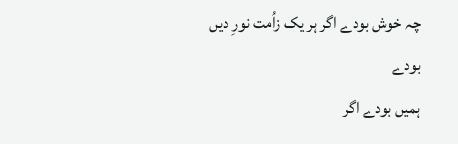چہ خوش بودے اگر ہر یک زاُمت نورِ دیں بودے
ہمیں بودے اگر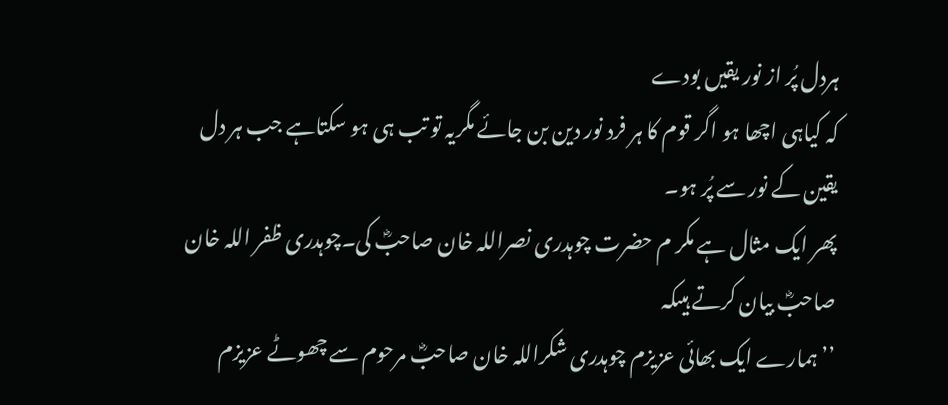ہردل پُر از نور یقیں بودے
کہ کیاہی اچھا ہو اگر قوم کا ہر فرد نور دین بن جائے مگریہ تو تب ہی ہو سکتاہے جب ہر دل یقین کے نور سے پُر ہو۔
پھر ایک مثال ہے مکر م حضرت چوہدری نصراللہ خان صاحبؓ کی۔چوہدری ظفر اللہ خان صاحبؓ بیان کرتے ہیںکہ
’’ہمارے ایک بھائی عزیزم چوہدری شکراللہ خان صاحبؓ مرحوم سے چھوٹے عزیزم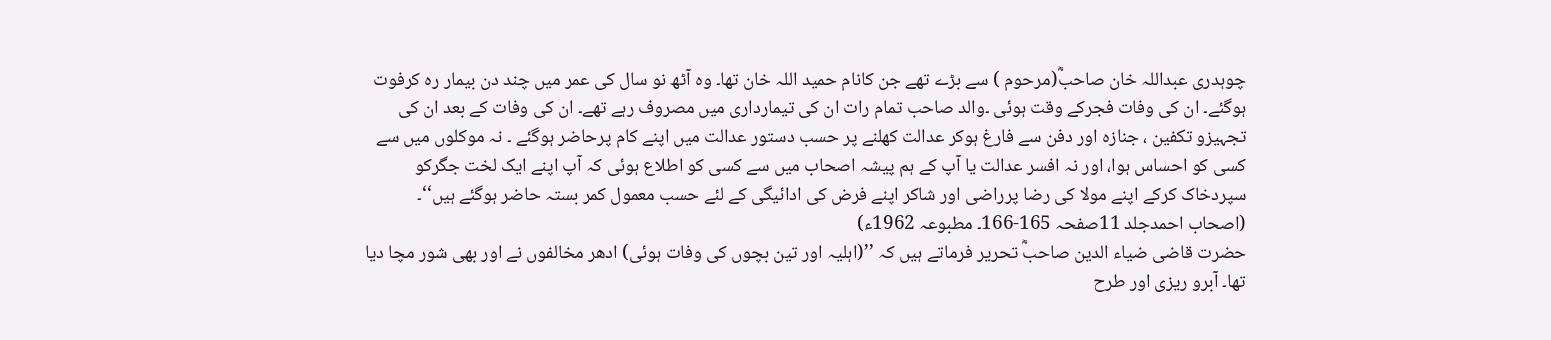چوہدری عبداللہ خان صاحبؓ(مرحوم ) سے بڑے تھے جن کانام حمید اللہ خان تھا۔ وہ آٹھ نو سال کی عمر میں چند دن بیمار رہ کرفوت ہوگئے۔ ان کی وفات فجرکے وقت ہوئی ۔والد صاحب تمام رات ان کی تیمارداری میں مصروف رہے تھے۔ ان کی وفات کے بعد ان کی تجہیزو تکفین ، جنازہ اور دفن سے فارغ ہوکر عدالت کھلنے پر حسب دستور عدالت میں اپنے کام پرحاضر ہوگئے ۔ نہ موکلوں میں سے کسی کو احساس ہوا، اور نہ افسر عدالت یا آپ کے ہم پیشہ اصحاب میں سے کسی کو اطلاع ہوئی کہ آپ اپنے ایک لخت جگرکو سپردخاک کرکے اپنے مولا کی رضا پرراضی اور شاکر اپنے فرض کی ادائیگی کے لئے حسب معمول کمر بستہ حاضر ہوگئے ہیں‘‘۔
(اصحاب احمدجلد 11صفحہ 165-166۔ مطبوعہ 1962ء)
حضرت قاضی ضیاء الدین صاحبؓ تحریر فرماتے ہیں کہ ’’(اہلیہ اور تین بچوں کی وفات ہوئی) ادھر مخالفوں نے اور بھی شور مچا دیا تھا۔ آبرو ریزی اور طرح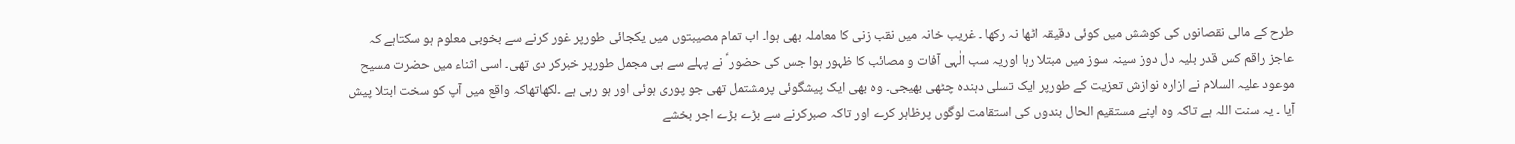طرح کے مالی نقصانوں کی کوشش میں کوئی دقیقہ اٹھا نہ رکھا ۔ غریب خانہ میں نقب زنی کا معاملہ بھی ہوا۔ اب تمام مصیبتوں میں یکجائی طورپر غور کرنے سے بخوبی معلوم ہو سکتاہے کہ عاجز راقم کس قدر بلیہ دل دوز سینہ سوز میں مبتلا رہا اوریہ سب الٰہی آفات و مصائب کا ظہور ہوا جس کی حضور ؑ نے پہلے سے ہی مجمل طورپر خبرکر دی تھی۔ اسی اثناء میں حضرت مسیح موعود علیہ السلام نے ازارہ نوازش تعزیت کے طورپر ایک تسلی دہندہ چٹھی بھیجی۔ وہ بھی ایک پیشگوئی پرمشتمل تھی جو پوری ہوئی اور ہو رہی ہے ۔لکھاتھاکہ واقع میں آپ کو سخت ابتلا پیش آیا ۔ یہ سنت اللہ ہے تاکہ وہ اپنے مستقیم الحال بندوں کی استقامت لوگوں پرظاہر کرے اور تاکہ صبرکرنے سے بڑے بڑے اجر بخشے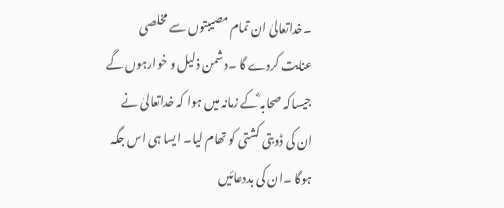۔خداتعالیٰ ان تمام مصیبتوں سے مخلصی عنایت کردے گا ۔دشمن ذلیل و خوارہوں گے جیساکہ صحابہ ؓکے زمانہ میں ہوا کہ خداتعالیٰ نے ان کی ڈوبتی کشتی کو تھام لیا۔ ایسا ہی اس جگہ ہوگا ۔ان کی بددعائیں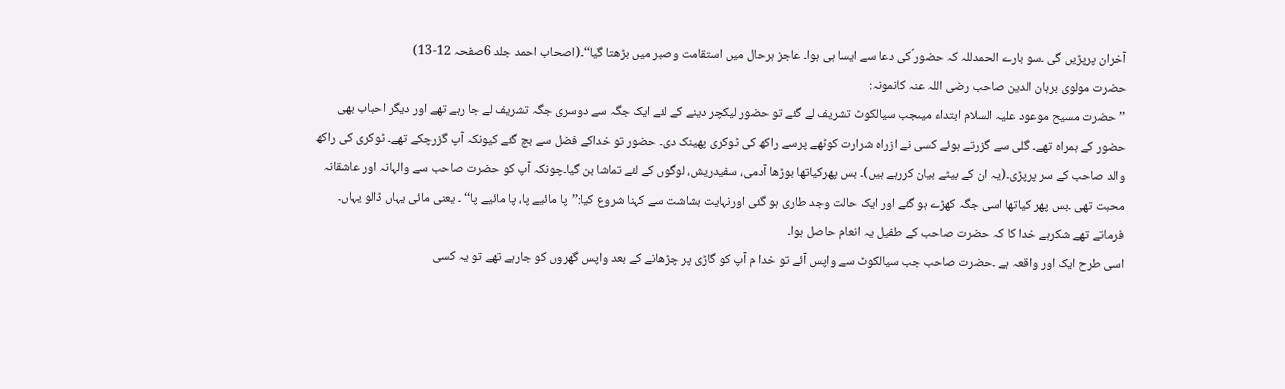آخران پرپڑیں گی ۔سو بارے الحمدللہ کہ حضور ؑکی دعا سے ایسا ہی ہوا۔ عاجز ہرحال میں استقامت وصبر میں بڑھتا گیا‘‘۔(اصحاب احمد جلد 6صفحہ 12-13)
حضرت مولوی برہان الدین صاحب رضی اللہ عنہ کانمونہ:
’’حضرت مسیح موعود علیہ السلام ابتداء میںجب سیالکوٹ تشریف لے گئے تو حضور لیکچر دینے کے لئے ایک جگہ سے دوسری جگہ تشریف لے جا رہے تھے اور دیگر احباب بھی حضور کے ہمراہ تھے۔ گلی سے گزرتے ہوئے کسی نے ازراہ شرارت کوٹھے پرسے راکھ کی ٹوکری پھینک دی۔ حضور تو خداکے فضل سے بچ گئے کیونکہ آپ گزرچکے تھے۔ ٹوکری کی راکھ والد صاحب کے سر پرپڑی۔(یہ ان کے بیٹے بیان کررہے ہیں)۔ بس پھرکیاتھا بوڑھا آدمی، سفیدریش، لوگوں کے لئے تماشا بن گیا۔چونکہ آپ کو حضرت صاحب سے والہانہ اور عاشقانہ محبت تھی ۔بس پھر کیاتھا اسی جگہ کھڑے ہو گئے اور ایک حالت وجد طاری ہو گئی اورنہایت بشاشت سے کہنا شروع کیا:’’پا مائیے پا، پا مائیے پا‘‘ ۔ یعنی مائی یہاں ڈالو یہاں۔ فرماتے تھے شکرہے خدا کا کہ حضرت صاحب کے طفیل یہ انعام حاصل ہوا۔
اسی طرح ایک اور واقعہ ہے ۔حضرت صاحب جب سیالکوٹ سے واپس آئے تو خدا م آپ کو گاڑی پر چڑھانے کے بعد واپس گھروں کو جارہے تھے تو یہ کسی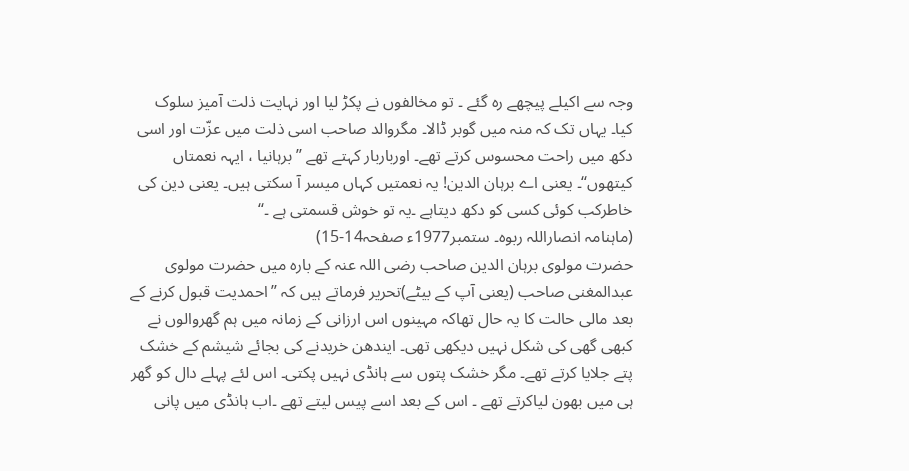وجہ سے اکیلے پیچھے رہ گئے ۔ تو مخالفوں نے پکڑ لیا اور نہایت ذلت آمیز سلوک کیا۔ یہاں تک کہ منہ میں گوبر ڈالا۔ مگروالد صاحب اسی ذلت میں عزّت اور اسی دکھ میں راحت محسوس کرتے تھے۔ اورباربار کہتے تھے ’’برہانیا ، ایہہ نعمتاں کیتھوں‘‘۔ یعنی اے برہان الدین! یہ نعمتیں کہاں میسر آ سکتی ہیں۔ یعنی دین کی خاطرکب کوئی کسی کو دکھ دیتاہے ۔یہ تو خوش قسمتی ہے ۔‘‘
(ماہنامہ انصاراللہ ربوہ۔ ستمبر1977ء صفحہ14-15)
حضرت مولوی برہان الدین صاحب رضی اللہ عنہ کے بارہ میں حضرت مولوی عبدالمغنی صاحب (یعنی آپ کے بیٹے)تحریر فرماتے ہیں کہ ’’احمدیت قبول کرنے کے بعد مالی حالت کا یہ حال تھاکہ مہینوں اس ارزانی کے زمانہ میں ہم گھروالوں نے کبھی گھی کی شکل نہیں دیکھی تھی۔ ایندھن خریدنے کی بجائے شیشم کے خشک پتے جلایا کرتے تھے۔ مگر خشک پتوں سے ہانڈی نہیں پکتی۔ اس لئے پہلے دال کو گھر ہی میں بھون لیاکرتے تھے ۔ اس کے بعد اسے پیس لیتے تھے ۔اب ہانڈی میں پانی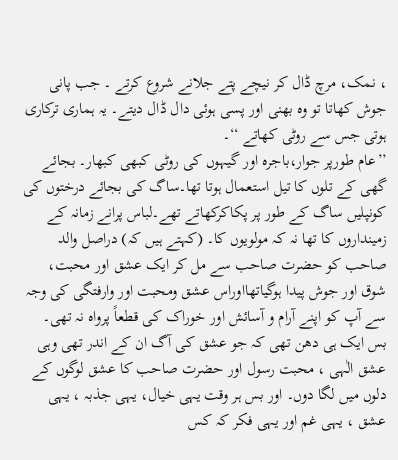، نمک، مرچ ڈال کر نیچے پتے جلانے شروع کرتے ۔ جب پانی جوش کھاتا تو وہ بھنی اور پسی ہوئی دال ڈال دیتے۔ یہ ہماری ترکاری ہوتی جس سے روٹی کھاتے ‘‘۔
’’عام طورپر جوار،باجرہ اور گیہوں کی روٹی کبھی کبھار۔ بجائے گھی کے تلوں کا تیل استعمال ہوتا تھا۔ساگ کی بجائے درختوں کی کونپلیں ساگ کے طور پر پکاکرکھاتے تھے۔لباس پرانے زمانہ کے زمینداروں کا تھا نہ کہ مولویوں کا۔ (کہتے ہیں کہ) دراصل والد صاحب کو حضرت صاحب سے مل کر ایک عشق اور محبت، شوق اور جوش پیدا ہوگیاتھااوراس عشق ومحبت اور وارفتگی کی وجہ سے آپ کو اپنے آرام و آسائش اور خوراک کی قطعاً پرواہ نہ تھی۔ بس ایک ہی دھن تھی کہ جو عشق کی آگ ان کے اندر تھی وہی عشق الٰہی ، محبت رسول اور حضرت صاحب کا عشق لوگوں کے دلوں میں لگا دوں۔ اور بس ہر وقت یہی خیال، یہی جذبہ ، یہی عشق ، یہی غم اور یہی فکر کہ کس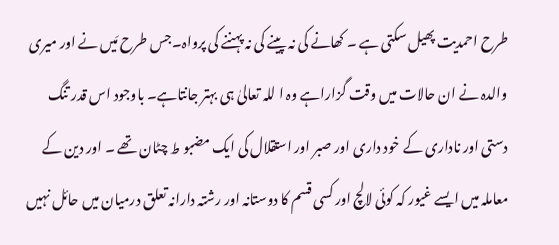طرح احمدیت پھیل سکتی ہے ۔ کھانے کی نہ پینے کی نہ پہننے کی پرواہ۔جس طرح مَیں نے اور میری والدہ نے ان حالات میں وقت گزاراہے وہ ا للہ تعالیٰ ہی بہتر جانتاہے۔ باوجود اس قدر تنگ دستی اور ناداری کے خود داری اور صبر اور استقلال کی ایک مضبو ط چٹان تھے ۔ اور دین کے معاملہ میں ایسے غیور کہ کوئی لالچ اور کسی قسم کا دوستانہ اور رشتہ دارانہ تعلق درمیان میں حائل نہیں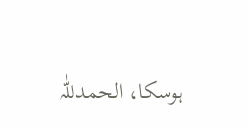ہوسکا، الحمدللّٰہ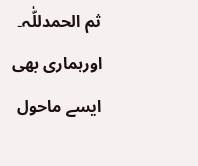ثم الحمدللّٰہ۔ اورہماری بھی ایسے ماحول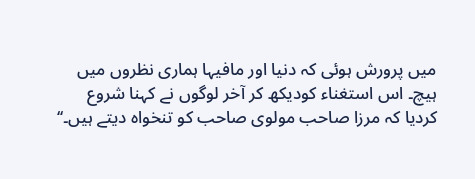میں پرورش ہوئی کہ دنیا اور مافیہا ہماری نظروں میں ہیچ۔ اس استغناء کودیکھ کر آخر لوگوں نے کہنا شروع کردیا کہ مرزا صاحب مولوی صاحب کو تنخواہ دیتے ہیں۔‘‘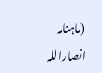(ماہنامہ انصاراللہ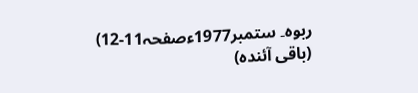ربوہ۔ ستمبر1977ءصفحہ11-12)
(باقی آئندہ)